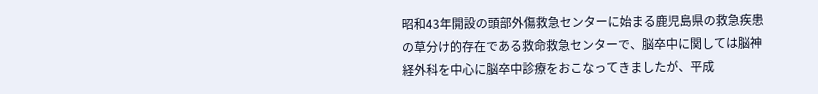昭和43年開設の頭部外傷救急センターに始まる鹿児島県の救急疾患の草分け的存在である救命救急センターで、脳卒中に関しては脳神経外科を中心に脳卒中診療をおこなってきましたが、平成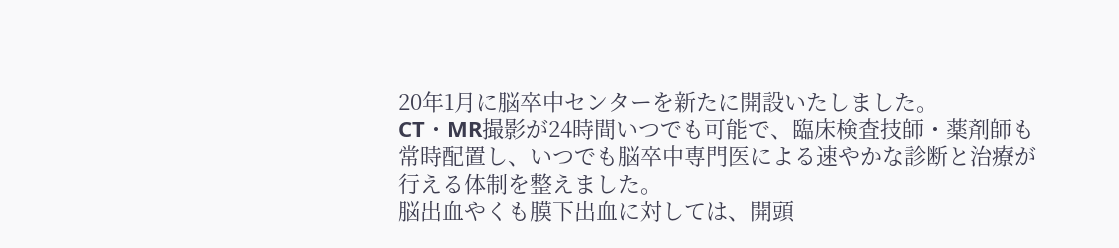20年1月に脳卒中センターを新たに開設いたしました。
CT・MR撮影が24時間いつでも可能で、臨床検査技師・薬剤師も常時配置し、いつでも脳卒中専門医による速やかな診断と治療が行える体制を整えました。
脳出血やくも膜下出血に対しては、開頭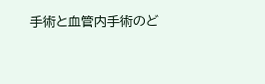手術と血管内手術のど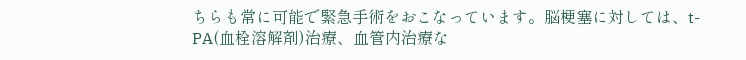ちらも常に可能で緊急手術をおこなっています。脳梗塞に対しては、t-PA(血栓溶解剤)治療、血管内治療な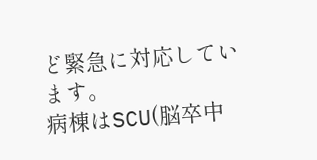ど緊急に対応しています。
病棟はSCU(脳卒中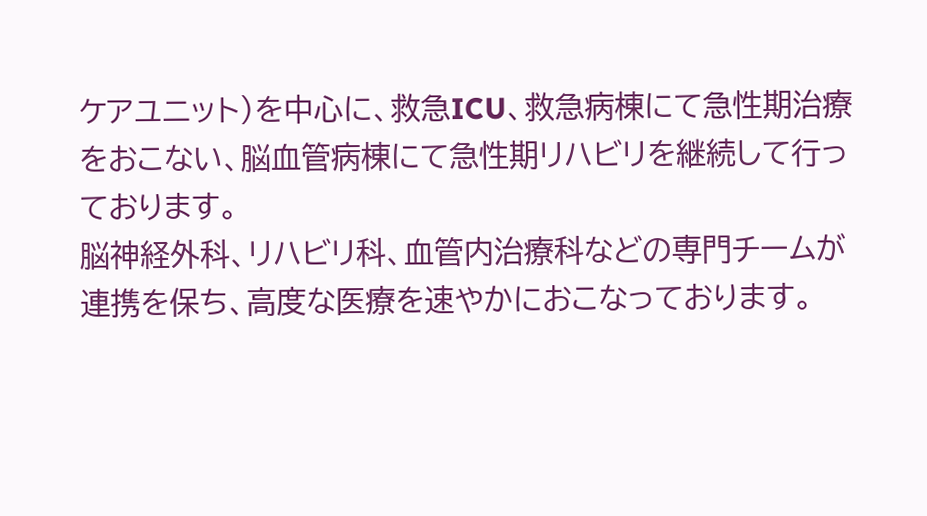ケアユニット)を中心に、救急ICU、救急病棟にて急性期治療をおこない、脳血管病棟にて急性期リハビリを継続して行っております。
脳神経外科、リハビリ科、血管内治療科などの専門チームが連携を保ち、高度な医療を速やかにおこなっております。